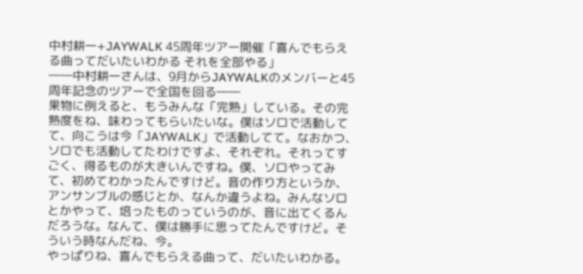中村耕一+JAYWALK 45周年ツアー開催「喜んでもらえる曲ってだいたいわかる それを全部やる」
――中村耕一さんは、9月からJAYWALKのメンバーと45周年記念のツアーで全国を回る――
果物に例えると、もうみんな「完熟」している。その完熟度をね、味わってもらいたいな。僕はソロで活動してて、向こうは今「JAYWALK」で活動してて。なおかつ、ソロでも活動してたわけですよ、それぞれ。それってすごく、得るものが大きいんですね。僕、ソロやってみて、初めてわかったんですけど。音の作り方というか、アンサンブルの感じとか、なんか違うよね。みんなソロとかやって、培ったものっていうのが、音に出てくるんだろうな。なんて、僕は勝手に思ってたんですけど。そういう時なんだね、今。
やっぱりね、喜んでもらえる曲って、だいたいわかる。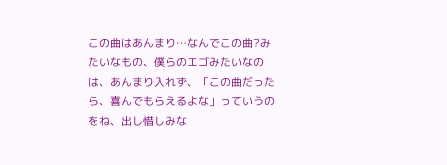この曲はあんまり…なんでこの曲?みたいなもの、僕らのエゴみたいなのは、あんまり入れず、「この曲だったら、喜んでもらえるよな」っていうのをね、出し惜しみな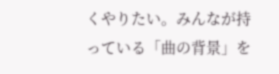くやりたい。みんなが持っている「曲の背景」を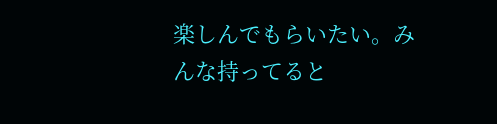楽しんでもらいたい。みんな持ってると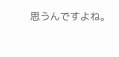思うんですよね。